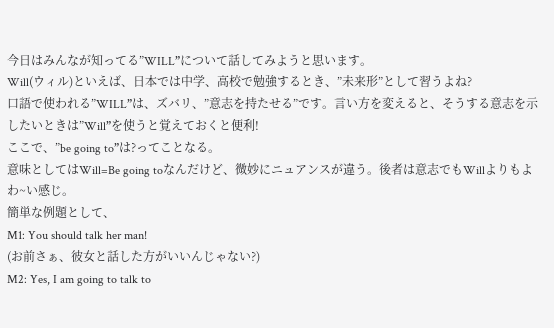今日はみんなが知ってる”WILL”について話してみようと思います。
Will(ウィル)といえば、日本では中学、高校で勉強するとき、”未来形”として習うよね?
口語で使われる”WILL”は、ズバリ、”意志を持たせる”です。言い方を変えると、そうする意志を示したいときは”Will”を使うと覚えておくと便利!
ここで、”be going to”は?ってことなる。
意味としてはWill=Be going toなんだけど、微妙にニュアンスが違う。後者は意志でもWillよりもよわ~い感じ。
簡単な例題として、
M1: You should talk her man!
(お前さぁ、彼女と話した方がいいんじゃない?)
M2: Yes, I am going to talk to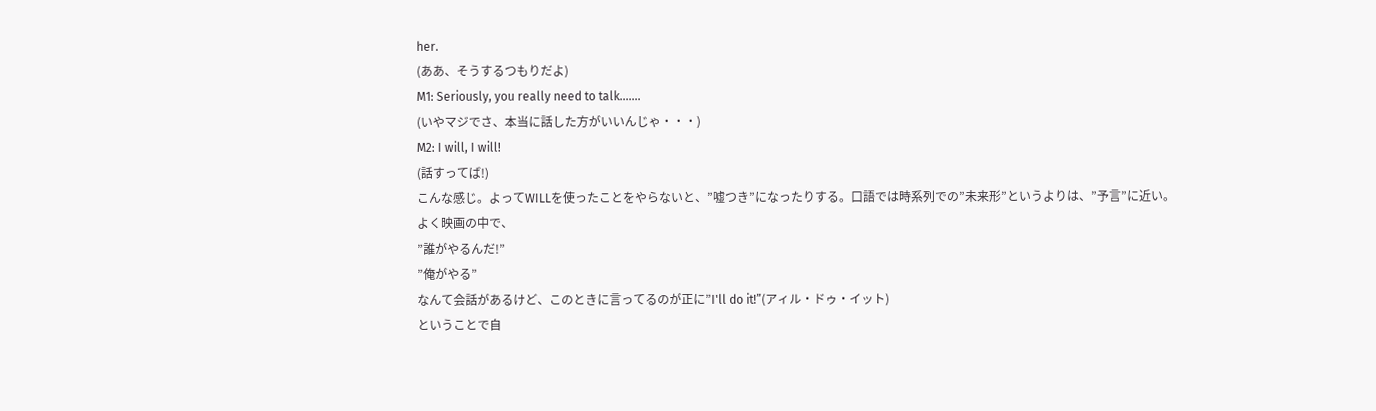her.
(ああ、そうするつもりだよ)
M1: Seriously, you really need to talk.......
(いやマジでさ、本当に話した方がいいんじゃ・・・)
M2: I will, I will!
(話すってば!)
こんな感じ。よってWILLを使ったことをやらないと、”嘘つき”になったりする。口語では時系列での”未来形”というよりは、”予言”に近い。
よく映画の中で、
”誰がやるんだ!”
”俺がやる”
なんて会話があるけど、このときに言ってるのが正に”I'll do it!”(アィル・ドゥ・イット)
ということで自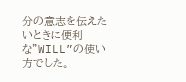分の意志を伝えたいときに便利な”WILL”の使い方でした。